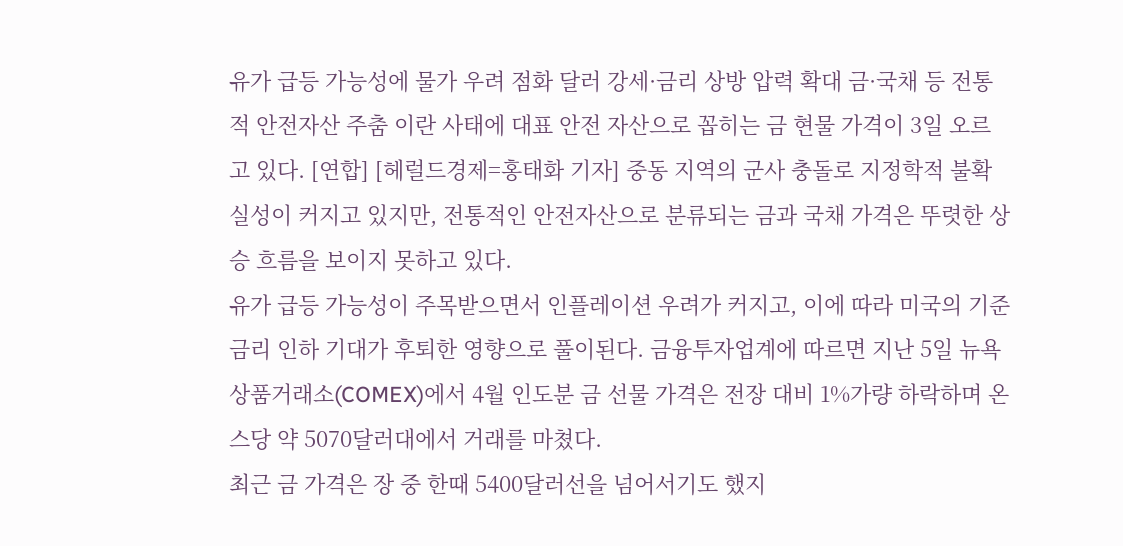유가 급등 가능성에 물가 우려 점화 달러 강세·금리 상방 압력 확대 금·국채 등 전통적 안전자산 주춤 이란 사태에 대표 안전 자산으로 꼽히는 금 현물 가격이 3일 오르고 있다. [연합] [헤럴드경제=홍태화 기자] 중동 지역의 군사 충돌로 지정학적 불확실성이 커지고 있지만, 전통적인 안전자산으로 분류되는 금과 국채 가격은 뚜렷한 상승 흐름을 보이지 못하고 있다.
유가 급등 가능성이 주목받으면서 인플레이션 우려가 커지고, 이에 따라 미국의 기준금리 인하 기대가 후퇴한 영향으로 풀이된다. 금융투자업계에 따르면 지난 5일 뉴욕상품거래소(COMEX)에서 4월 인도분 금 선물 가격은 전장 대비 1%가량 하락하며 온스당 약 5070달러대에서 거래를 마쳤다.
최근 금 가격은 장 중 한때 5400달러선을 넘어서기도 했지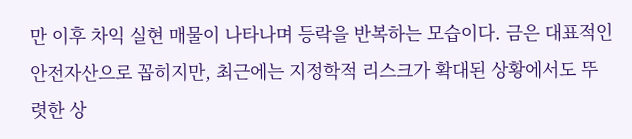만 이후 차익 실현 매물이 나타나며 등락을 반복하는 모습이다. 금은 대표적인 안전자산으로 꼽히지만, 최근에는 지정학적 리스크가 확대된 상황에서도 뚜렷한 상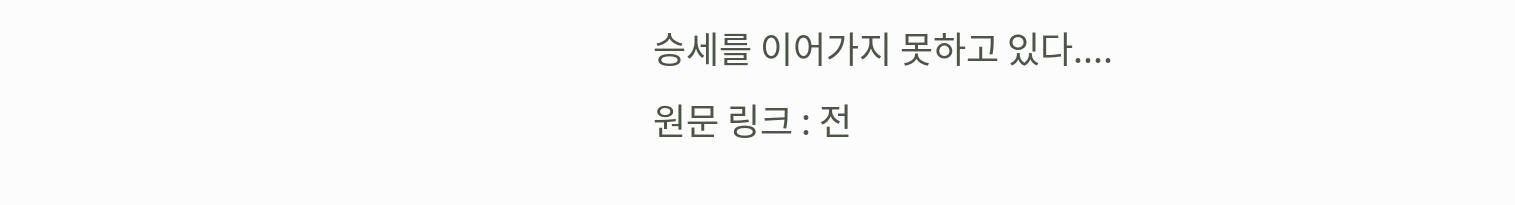승세를 이어가지 못하고 있다....
원문 링크 : 전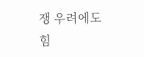쟁 우려에도 힘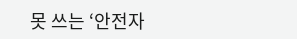못 쓰는 ‘안전자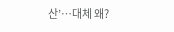산’…대체 왜?